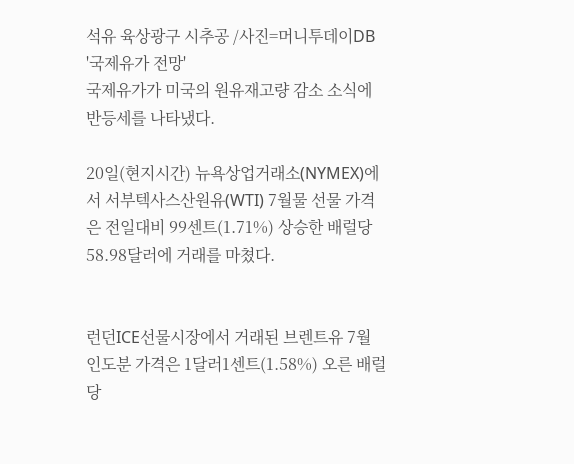석유 육상광구 시추공 /사진=머니투데이DB
'국제유가 전망'
국제유가가 미국의 원유재고량 감소 소식에 반등세를 나타냈다.

20일(현지시간) 뉴욕상업거래소(NYMEX)에서 서부텍사스산원유(WTI) 7월물 선물 가격은 전일대비 99센트(1.71%) 상승한 배럴당 58.98달러에 거래를 마쳤다.


런던ICE선물시장에서 거래된 브렌트유 7월 인도분 가격은 1달러1센트(1.58%) 오른 배럴당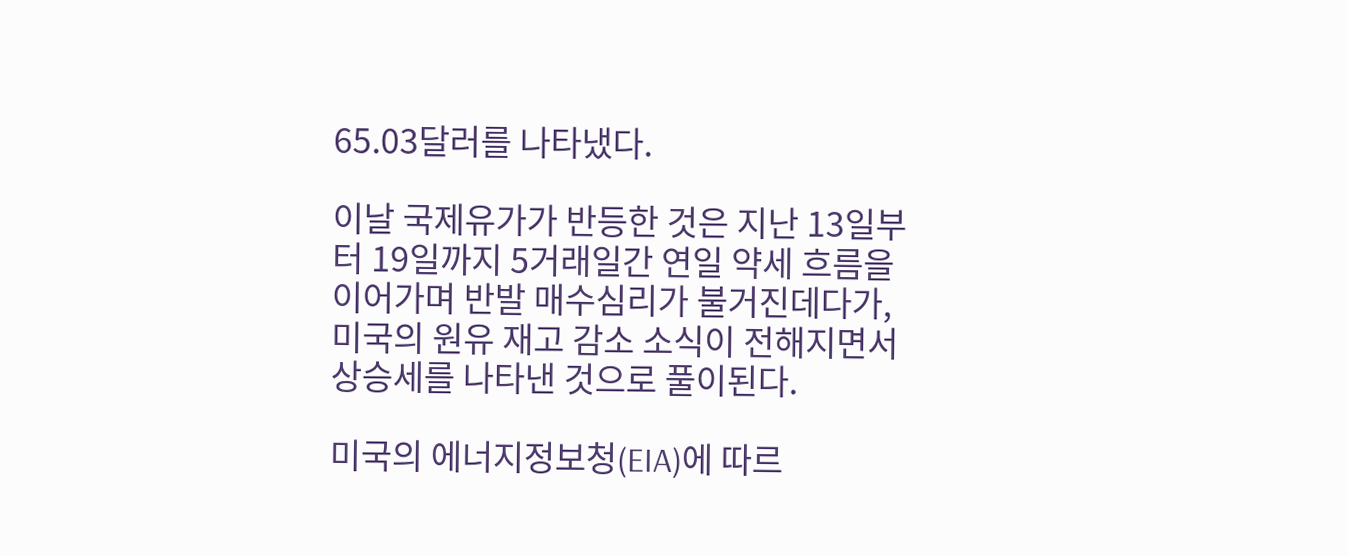65.03달러를 나타냈다.

이날 국제유가가 반등한 것은 지난 13일부터 19일까지 5거래일간 연일 약세 흐름을 이어가며 반발 매수심리가 불거진데다가, 미국의 원유 재고 감소 소식이 전해지면서 상승세를 나타낸 것으로 풀이된다.

미국의 에너지정보청(EIA)에 따르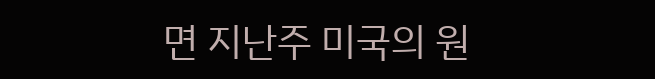면 지난주 미국의 원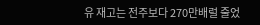유 재고는 전주보다 270만배럴 줄었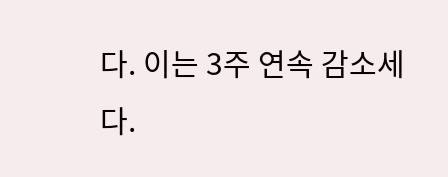다. 이는 3주 연속 감소세다.